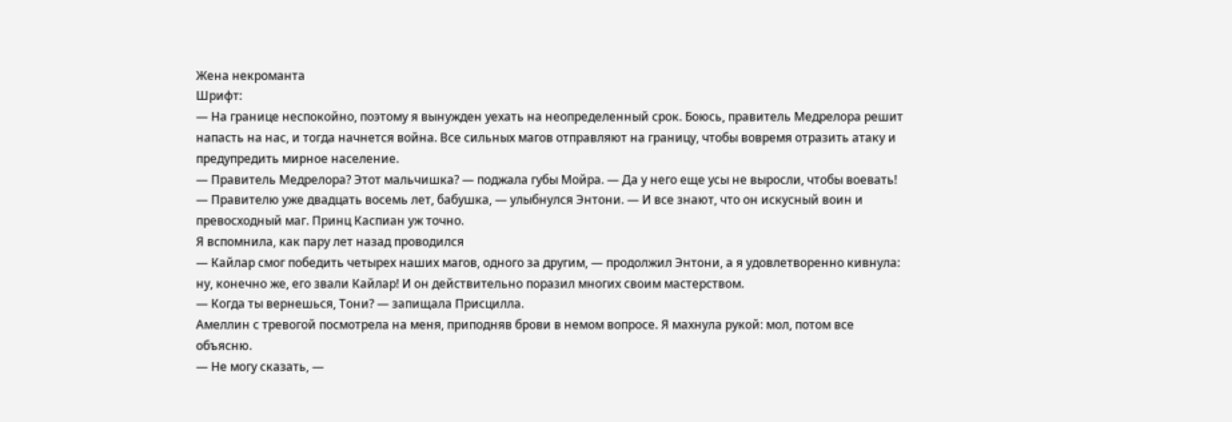Жена некроманта
Шрифт:
— На границе неспокойно, поэтому я вынужден уехать на неопределенный срок. Боюсь, правитель Медрелора решит напасть на нас, и тогда начнется война. Все сильных магов отправляют на границу, чтобы вовремя отразить атаку и предупредить мирное население.
— Правитель Медрелора? Этот мальчишка? — поджала губы Мойра. — Да у него еще усы не выросли, чтобы воевать!
— Правителю уже двадцать восемь лет, бабушка, — улыбнулся Энтони. — И все знают, что он искусный воин и превосходный маг. Принц Каспиан уж точно.
Я вспомнила, как пару лет назад проводился
— Кайлар смог победить четырех наших магов, одного за другим, — продолжил Энтони, а я удовлетворенно кивнула: ну, конечно же, его звали Кайлар! И он действительно поразил многих своим мастерством.
— Когда ты вернешься, Тони? — запищала Присцилла.
Амеллин с тревогой посмотрела на меня, приподняв брови в немом вопросе. Я махнула рукой: мол, потом все объясню.
— Не могу сказать, —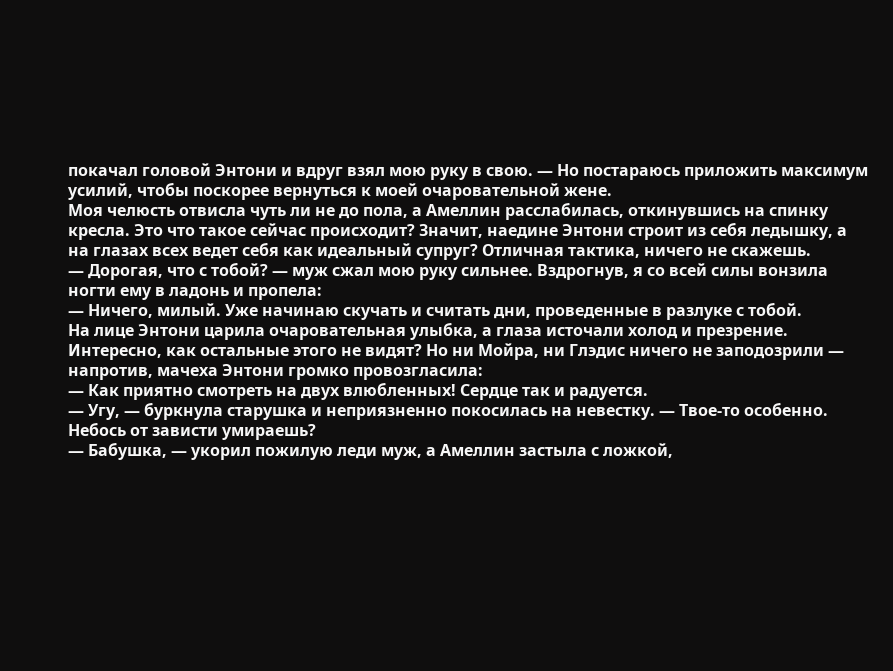покачал головой Энтони и вдруг взял мою руку в свою. — Но постараюсь приложить максимум усилий, чтобы поскорее вернуться к моей очаровательной жене.
Моя челюсть отвисла чуть ли не до пола, а Амеллин расслабилась, откинувшись на спинку кресла. Это что такое сейчас происходит? Значит, наедине Энтони строит из себя ледышку, а на глазах всех ведет себя как идеальный супруг? Отличная тактика, ничего не скажешь.
— Дорогая, что с тобой? — муж сжал мою руку сильнее. Вздрогнув, я со всей силы вонзила ногти ему в ладонь и пропела:
— Ничего, милый. Уже начинаю скучать и считать дни, проведенные в разлуке с тобой.
На лице Энтони царила очаровательная улыбка, а глаза источали холод и презрение. Интересно, как остальные этого не видят? Но ни Мойра, ни Глэдис ничего не заподозрили — напротив, мачеха Энтони громко провозгласила:
— Как приятно смотреть на двух влюбленных! Сердце так и радуется.
— Угу, — буркнула старушка и неприязненно покосилась на невестку. — Твое-то особенно. Небось от зависти умираешь?
— Бабушка, — укорил пожилую леди муж, а Амеллин застыла с ложкой,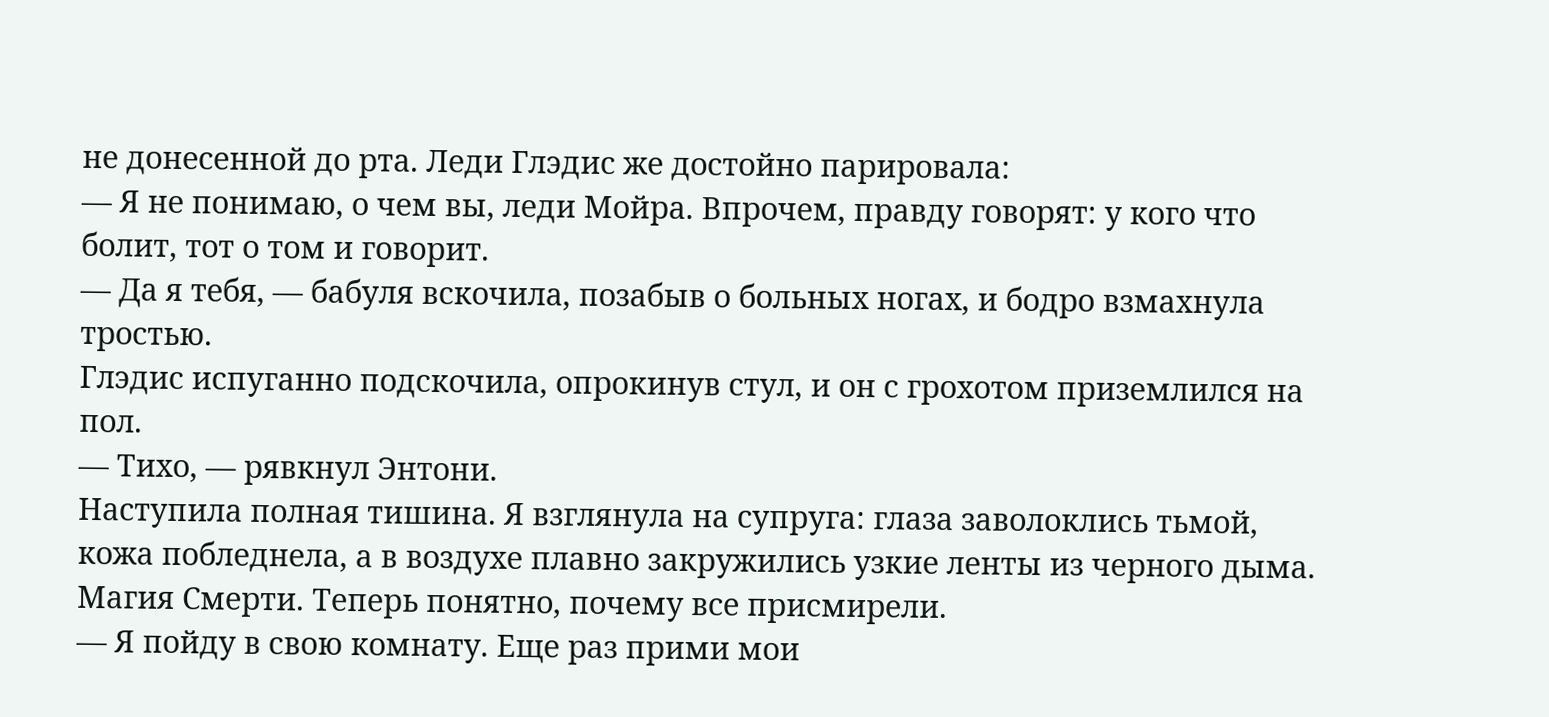не донесенной до рта. Леди Глэдис же достойно парировала:
— Я не понимаю, о чем вы, леди Мойра. Впрочем, правду говорят: у кого что болит, тот о том и говорит.
— Да я тебя, — бабуля вскочила, позабыв о больных ногах, и бодро взмахнула тростью.
Глэдис испуганно подскочила, опрокинув стул, и он с грохотом приземлился на пол.
— Тихо, — рявкнул Энтони.
Наступила полная тишина. Я взглянула на супруга: глаза заволоклись тьмой, кожа побледнела, а в воздухе плавно закружились узкие ленты из черного дыма. Магия Смерти. Теперь понятно, почему все присмирели.
— Я пойду в свою комнату. Еще раз прими мои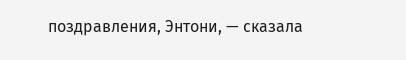поздравления, Энтони, — сказала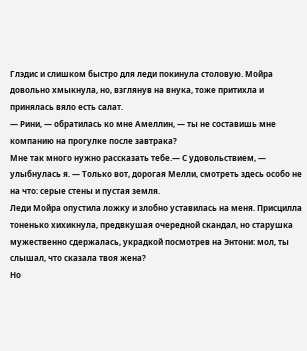Глэдис и слишком быстро для леди покинула столовую. Мойра довольно хмыкнула, но, взглянув на внука, тоже притихла и принялась вяло есть салат.
— Рини, — обратилась ко мне Амеллин, — ты не составишь мне компанию на прогулке после завтрака?
Мне так много нужно рассказать тебе.— С удовольствием, — улыбнулась я. — Только вот, дорогая Мелли, смотреть здесь особо не на что: серые стены и пустая земля.
Леди Мойра опустила ложку и злобно уставилась на меня. Присцилла тоненько хихикнула, предвкушая очередной скандал, но старушка мужественно сдержалась, украдкой посмотрев на Энтони: мол, ты слышал, что сказала твоя жена?
Но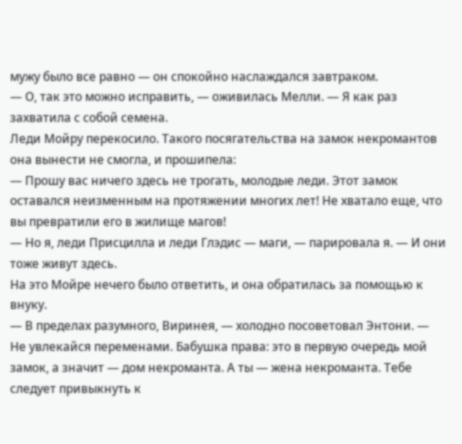мужу было все равно — он спокойно наслаждался завтраком.
— О, так это можно исправить, — оживилась Мелли. — Я как раз захватила с собой семена.
Леди Мойру перекосило. Такого посягательства на замок некромантов она вынести не смогла, и прошипела:
— Прошу вас ничего здесь не трогать, молодые леди. Этот замок оставался неизменным на протяжении многих лет! Не хватало еще, что вы превратили его в жилище магов!
— Но я, леди Присцилла и леди Глэдис — маги, — парировала я. — И они тоже живут здесь.
На это Мойре нечего было ответить, и она обратилась за помощью к внуку.
— В пределах разумного, Виринея, — холодно посоветовал Энтони. — Не увлекайся переменами. Бабушка права: это в первую очередь мой замок, а значит — дом некроманта. А ты — жена некроманта. Тебе следует привыкнуть к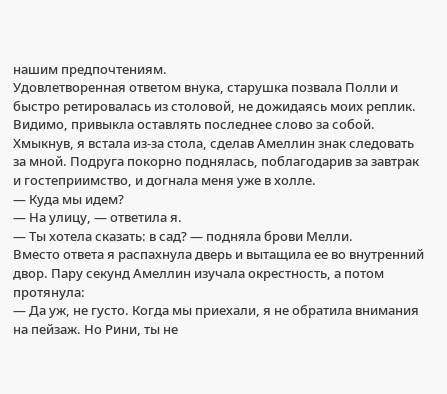нашим предпочтениям.
Удовлетворенная ответом внука, старушка позвала Полли и быстро ретировалась из столовой, не дожидаясь моих реплик. Видимо, привыкла оставлять последнее слово за собой.
Хмыкнув, я встала из-за стола, сделав Амеллин знак следовать за мной. Подруга покорно поднялась, поблагодарив за завтрак и гостеприимство, и догнала меня уже в холле.
— Куда мы идем?
— На улицу, — ответила я.
— Ты хотела сказать: в сад? — подняла брови Мелли.
Вместо ответа я распахнула дверь и вытащила ее во внутренний двор. Пару секунд Амеллин изучала окрестность, а потом протянула:
— Да уж, не густо. Когда мы приехали, я не обратила внимания на пейзаж. Но Рини, ты не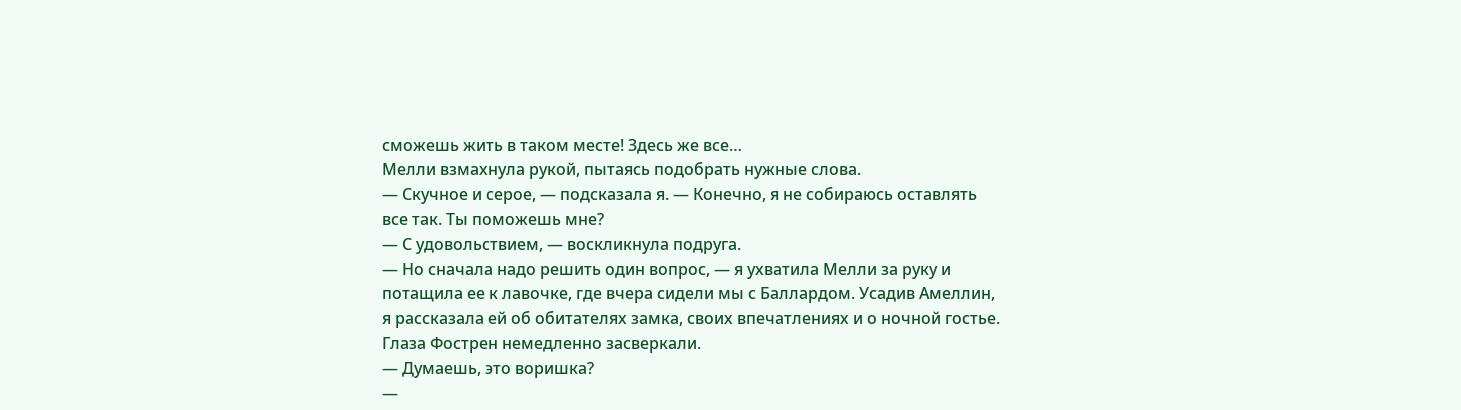сможешь жить в таком месте! Здесь же все…
Мелли взмахнула рукой, пытаясь подобрать нужные слова.
— Скучное и серое, — подсказала я. — Конечно, я не собираюсь оставлять все так. Ты поможешь мне?
— С удовольствием, — воскликнула подруга.
— Но сначала надо решить один вопрос, — я ухватила Мелли за руку и потащила ее к лавочке, где вчера сидели мы с Баллардом. Усадив Амеллин, я рассказала ей об обитателях замка, своих впечатлениях и о ночной гостье. Глаза Фострен немедленно засверкали.
— Думаешь, это воришка?
—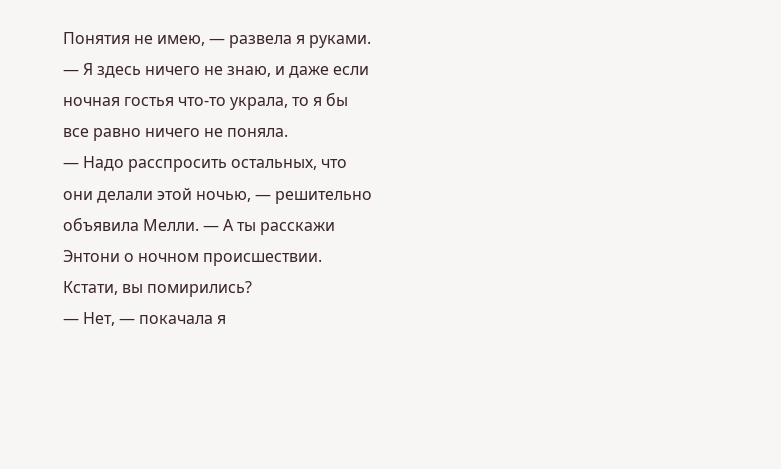Понятия не имею, — развела я руками. — Я здесь ничего не знаю, и даже если ночная гостья что-то украла, то я бы все равно ничего не поняла.
— Надо расспросить остальных, что они делали этой ночью, — решительно объявила Мелли. — А ты расскажи Энтони о ночном происшествии. Кстати, вы помирились?
— Нет, — покачала я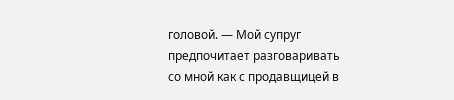головой. — Мой супруг предпочитает разговаривать со мной как с продавщицей в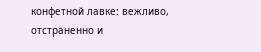конфетной лавке: вежливо, отстраненно и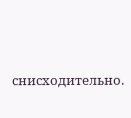снисходительно.